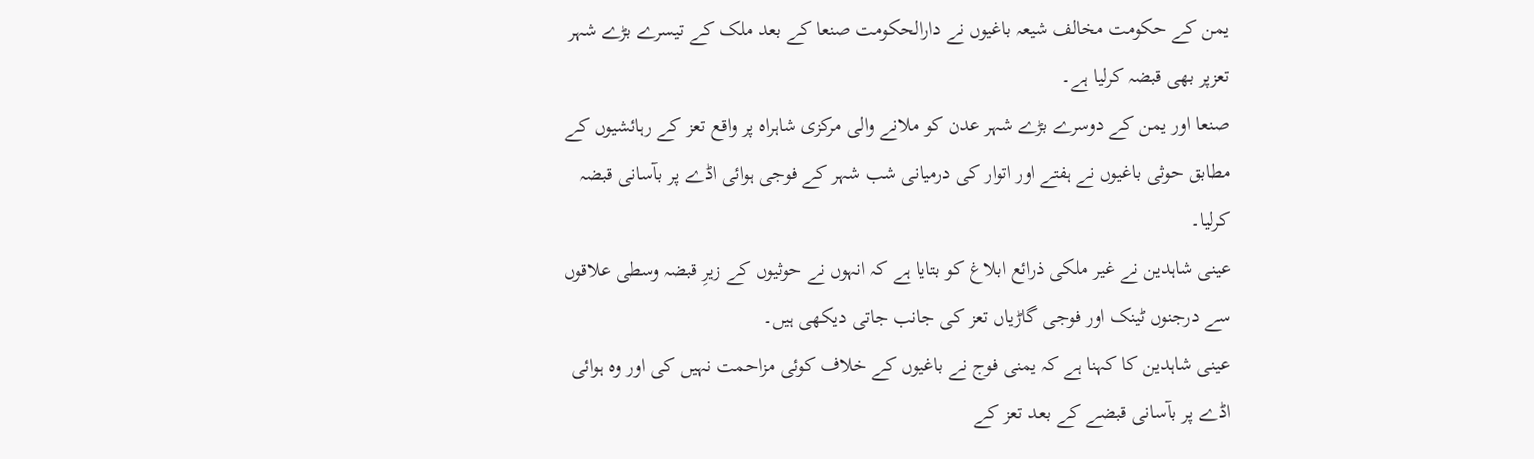یمن کے حکومت مخالف شیعہ باغیوں نے دارالحکومت صنعا کے بعد ملک کے تیسرے بڑے شہر تعزپر بھی قبضہ کرلیا ہے۔
صنعا اور یمن کے دوسرے بڑے شہر عدن کو ملانے والی مرکزی شاہراہ پر واقع تعز کے رہائشیوں کے مطابق حوثی باغیوں نے ہفتے اور اتوار کی درمیانی شب شہر کے فوجی ہوائی اڈے پر بآسانی قبضہ کرلیا۔
عینی شاہدین نے غیر ملکی ذرائع ابلاغ کو بتایا ہے کہ انہوں نے حوثیوں کے زیرِ قبضہ وسطی علاقوں سے درجنوں ٹینک اور فوجی گاڑیاں تعز کی جانب جاتی دیکھی ہیں۔
عینی شاہدین کا کہنا ہے کہ یمنی فوج نے باغیوں کے خلاف کوئی مزاحمت نہیں کی اور وہ ہوائی اڈے پر بآسانی قبضے کے بعد تعز کے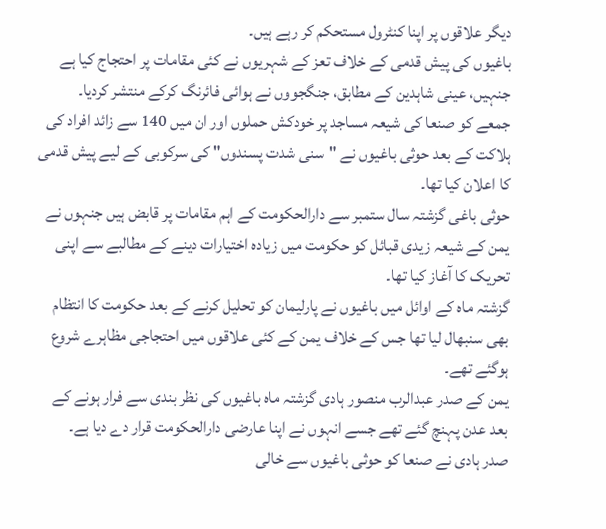دیگر علاقوں پر اپنا کنٹرول مستحکم کر رہے ہیں۔
باغیوں کی پیش قدمی کے خلاف تعز کے شہریوں نے کئی مقامات پر احتجاج کیا ہے جنہیں، عینی شاہدین کے مطابق، جنگجووں نے ہوائی فائرنگ کرکے منتشر کردیا۔
جمعے کو صنعا کی شیعہ مساجد پر خودکش حملوں اور ان میں 140 سے زائد افراد کی ہلاکت کے بعد حوثی باغیوں نے "سنی شدت پسندوں" کی سرکوبی کے لیے پیش قدمی کا اعلان کیا تھا۔
حوثی باغی گزشتہ سال ستمبر سے دارالحکومت کے اہم مقامات پر قابض ہیں جنہوں نے یمن کے شیعہ زیدی قبائل کو حکومت میں زیادہ اختیارات دینے کے مطالبے سے اپنی تحریک کا آغاز کیا تھا۔
گزشتہ ماہ کے اوائل میں باغیوں نے پارلیمان کو تحلیل کرنے کے بعد حکومت کا انتظام بھی سنبھال لیا تھا جس کے خلاف یمن کے کئی علاقوں میں احتجاجی مظاہرے شروع ہوگئے تھے۔
یمن کے صدر عبدالرب منصور ہادی گزشتہ ماہ باغیوں کی نظر بندی سے فرار ہونے کے بعد عدن پہنچ گئے تھے جسے انہوں نے اپنا عارضی دارالحکومت قرار دے دیا ہے۔
صدر ہادی نے صنعا کو حوثی باغیوں سے خالی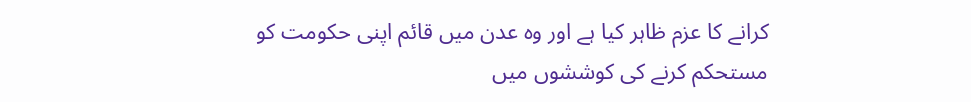کرانے کا عزم ظاہر کیا ہے اور وہ عدن میں قائم اپنی حکومت کو مستحکم کرنے کی کوششوں میں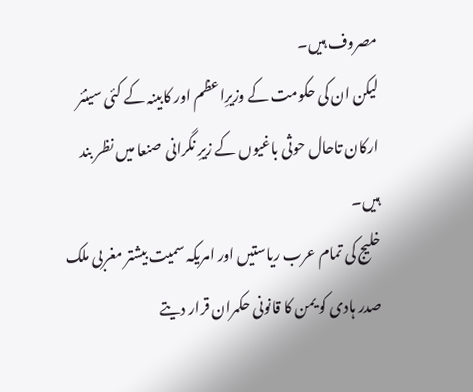مصروف ہیں۔
لیکن ان کی حکومت کے وزیرِاعظم اور کابینہ کے کئی سینئر ارکان تاحال حوثی باغیوں کے زیرِ نگرانی صنعا میں نظر بند ہیں۔
خلیج کی تمام عرب ریاستیں اور امریکہ سمیت بیشتر مغربی ملک صدر ہادی کو یمن کا قانونی حکمران قرار دیتے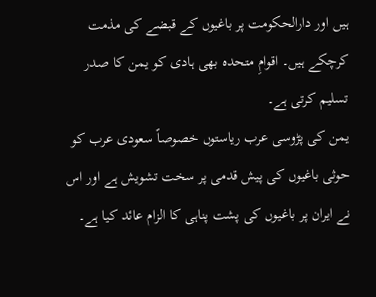ہیں اور دارالحکومت پر باغیوں کے قبضے کی مذمت کرچکے ہیں۔ اقوامِ متحدہ بھی ہادی کو یمن کا صدر تسلیم کرتی ہے۔
یمن کی پڑوسی عرب ریاستوں خصوصاً سعودی عرب کو حوثی باغیوں کی پیش قدمی پر سخت تشویش ہے اور اس نے ایران پر باغیوں کی پشت پناہی کا الزام عائد کیا ہے۔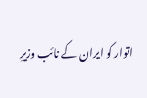اتوار کو ایران کے نائب وزیرِ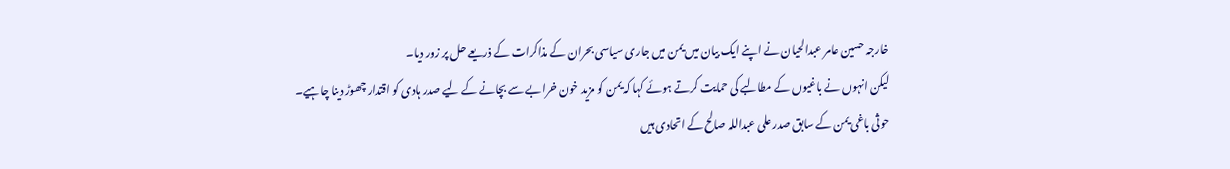خارجہ حسین عامر عبدالحیان نے اپنے ایک بیان میں یمن میں جاری سیاسی بحران کے مذاکرات کے ذریعے حل پر زور دیا۔
لیکن انہوں نے باغیوں کے مطالبے کی حمایت کرتے ہوئے کہا کہ یمن کو مزید خون خرابے سے بچانے کے لیے صدر ہادی کو اقتدار چھوڑ دینا چاہیے۔
حوثی باغی یمن کے سابق صدر علی عبداللہ صالح کے اتحادی ہیں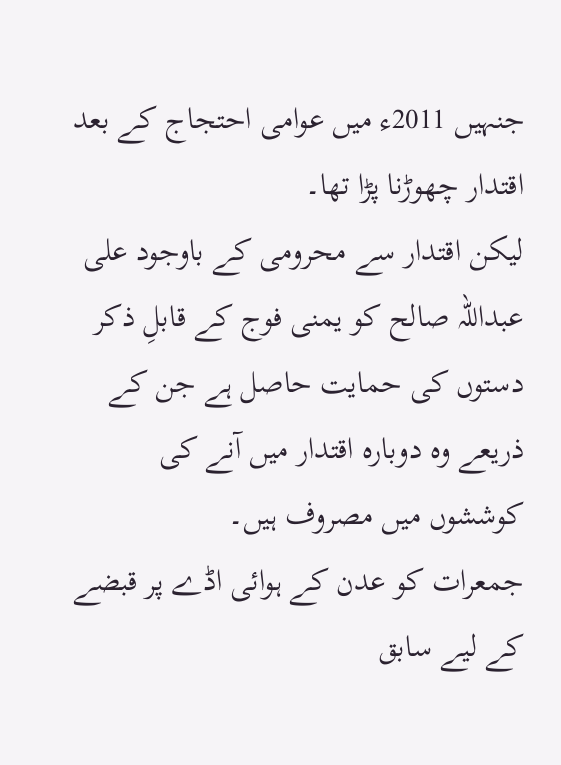جنہیں 2011ء میں عوامی احتجاج کے بعد اقتدار چھوڑنا پڑا تھا۔
لیکن اقتدار سے محرومی کے باوجود علی عبداللہ صالح کو یمنی فوج کے قابلِ ذکر دستوں کی حمایت حاصل ہے جن کے ذریعے وہ دوبارہ اقتدار میں آنے کی کوششوں میں مصروف ہیں۔
جمعرات کو عدن کے ہوائی اڈے پر قبضے کے لیے سابق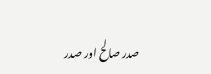صدر صالح اور صدر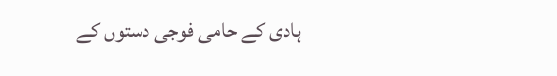ہادی کے حامی فوجی دستوں کے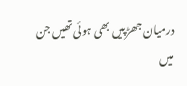درمیان جھڑپیں بھی ہوئی تھیں جن میں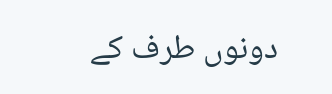دونوں طرف کے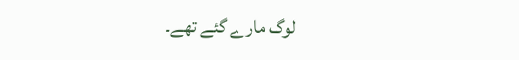لوگ مارے گئے تھے۔